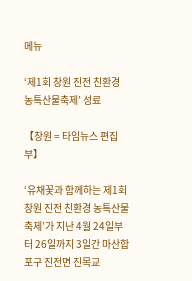메뉴

‘제1회 창원 진전 친환경 농특산물축제’ 성료

【창원 = 타임뉴스 편집부】

‘유채꽃과 함께하는 제1회 창원 진전 친환경 농특산물축제’가 지난 4월 24일부터 26일까지 3일간 마산합포구 진전면 진목교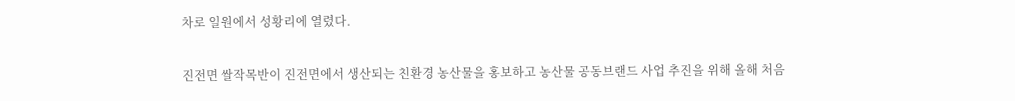차로 일원에서 성황리에 열렸다.

진전면 쌀작목반이 진전면에서 생산되는 친환경 농산물을 홍보하고 농산물 공동브랜드 사업 추진을 위해 올해 처음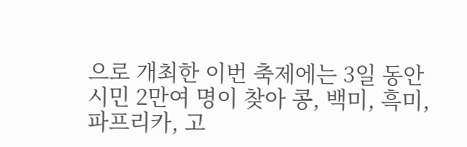으로 개최한 이번 축제에는 3일 동안 시민 2만여 명이 찾아 콩, 백미, 흑미, 파프리카, 고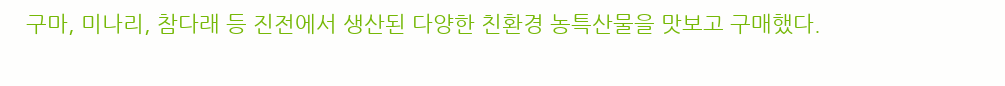구마, 미나리, 참다래 등 진전에서 생산된 다양한 친환경 농특산물을 맛보고 구매했다.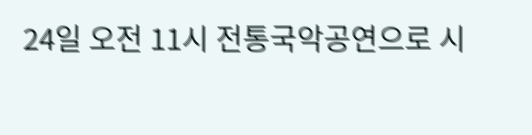24일 오전 11시 전통국악공연으로 시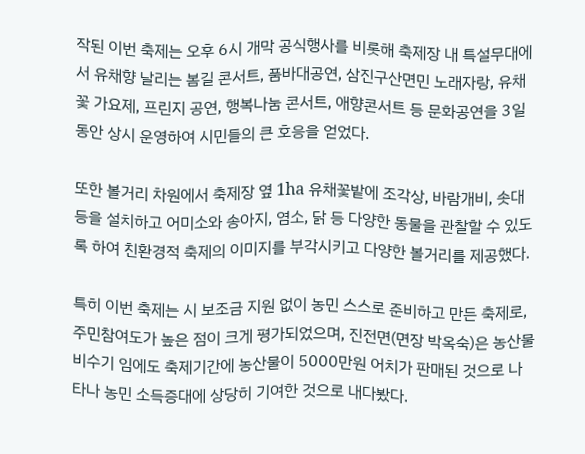작된 이번 축제는 오후 6시 개막 공식행사를 비롯해 축제장 내 특설무대에서 유채향 날리는 봄길 콘서트, 품바대공연, 삼진구산면민 노래자랑, 유채꽃 가요제, 프린지 공연, 행복나눔 콘서트, 애향콘서트 등 문화공연을 3일 동안 상시 운영하여 시민들의 큰 호응을 얻었다.

또한 볼거리 차원에서 축제장 옆 1ha 유채꽃밭에 조각상, 바람개비, 솟대 등을 설치하고 어미소와 송아지, 염소, 닭 등 다양한 동물을 관찰할 수 있도록 하여 친환경적 축제의 이미지를 부각시키고 다양한 볼거리를 제공했다.

특히 이번 축제는 시 보조금 지원 없이 농민 스스로 준비하고 만든 축제로, 주민참여도가 높은 점이 크게 평가되었으며, 진전면(면장 박옥숙)은 농산물 비수기 임에도 축제기간에 농산물이 5000만원 어치가 판매된 것으로 나타나 농민 소득증대에 상당히 기여한 것으로 내다봤다.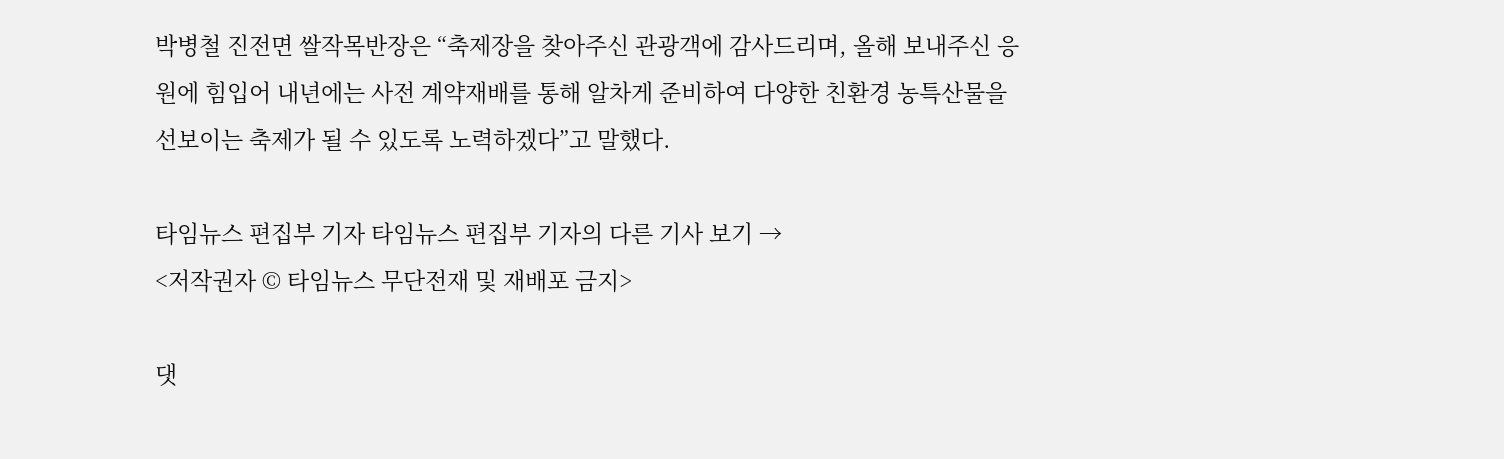박병철 진전면 쌀작목반장은 “축제장을 찾아주신 관광객에 감사드리며, 올해 보내주신 응원에 힘입어 내년에는 사전 계약재배를 통해 알차게 준비하여 다양한 친환경 농특산물을 선보이는 축제가 될 수 있도록 노력하겠다”고 말했다.

타임뉴스 편집부 기자 타임뉴스 편집부 기자의 다른 기사 보기 →
<저작권자 © 타임뉴스 무단전재 및 재배포 금지>

댓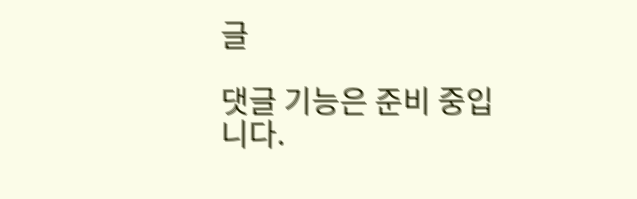글

댓글 기능은 준비 중입니다.